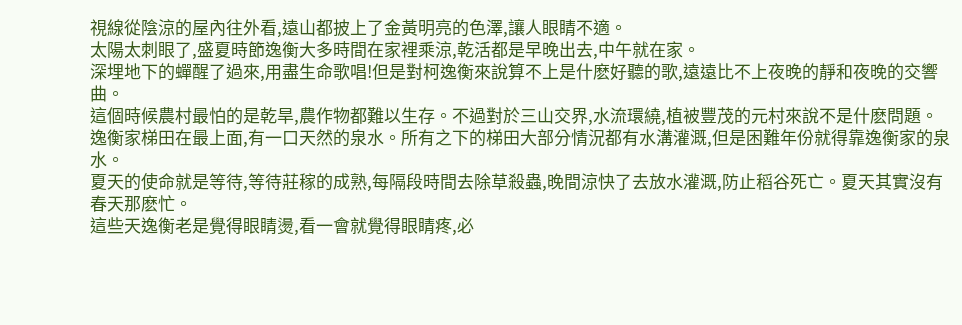視線從陰涼的屋內往外看,遠山都披上了金黃明亮的色澤,讓人眼睛不適。
太陽太刺眼了,盛夏時節逸衡大多時間在家裡乘涼,乾活都是早晚出去,中午就在家。
深埋地下的蟬醒了過來,用盡生命歌唱!但是對柯逸衡來說算不上是什麽好聽的歌,遠遠比不上夜晚的靜和夜晚的交響曲。
這個時候農村最怕的是乾旱,農作物都難以生存。不過對於三山交界,水流環繞,植被豐茂的元村來說不是什麽問題。
逸衡家梯田在最上面,有一口天然的泉水。所有之下的梯田大部分情況都有水溝灌溉,但是困難年份就得靠逸衡家的泉水。
夏天的使命就是等待,等待莊稼的成熟,每隔段時間去除草殺蟲,晚間涼快了去放水灌溉,防止稻谷死亡。夏天其實沒有春天那麽忙。
這些天逸衡老是覺得眼睛燙,看一會就覺得眼睛疼,必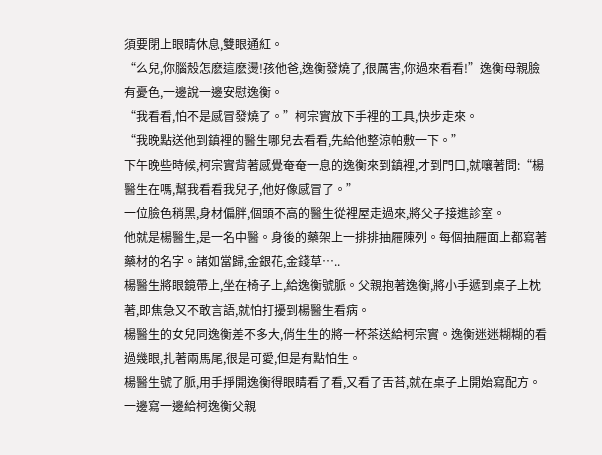須要閉上眼睛休息,雙眼通紅。
“么兒,你腦殼怎麽這麽燙!孩他爸,逸衡發燒了,很厲害,你過來看看!”逸衡母親臉有憂色,一邊說一邊安慰逸衡。
“我看看,怕不是感冒發燒了。”柯宗實放下手裡的工具,快步走來。
“我晚點送他到鎮裡的醫生哪兒去看看,先給他整涼帕敷一下。”
下午晚些時候,柯宗實背著感覺奄奄一息的逸衡來到鎮裡,才到門口,就嚷著問:“楊醫生在嗎,幫我看看我兒子,他好像感冒了。”
一位臉色稍黑,身材偏胖,個頭不高的醫生從裡屋走過來,將父子接進診室。
他就是楊醫生,是一名中醫。身後的藥架上一排排抽屜陳列。每個抽屜面上都寫著藥材的名字。諸如當歸,金銀花,金錢草…..
楊醫生將眼鏡帶上,坐在椅子上,給逸衡號脈。父親抱著逸衡,將小手遞到桌子上枕著,即焦急又不敢言語,就怕打擾到楊醫生看病。
楊醫生的女兒同逸衡差不多大,俏生生的將一杯茶送給柯宗實。逸衡迷迷糊糊的看過幾眼,扎著兩馬尾,很是可愛,但是有點怕生。
楊醫生號了脈,用手掙開逸衡得眼睛看了看,又看了舌苔,就在桌子上開始寫配方。
一邊寫一邊給柯逸衡父親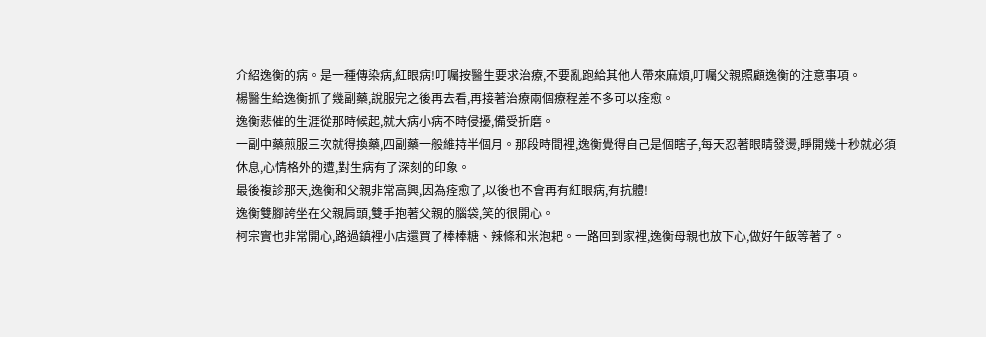介紹逸衡的病。是一種傳染病,紅眼病!叮囑按醫生要求治療,不要亂跑給其他人帶來麻煩,叮囑父親照顧逸衡的注意事項。
楊醫生給逸衡抓了幾副藥,說服完之後再去看,再接著治療兩個療程差不多可以痊愈。
逸衡悲催的生涯從那時候起,就大病小病不時侵擾,備受折磨。
一副中藥煎服三次就得換藥,四副藥一般維持半個月。那段時間裡,逸衡覺得自己是個瞎子,每天忍著眼睛發燙,睜開幾十秒就必須休息,心情格外的遭,對生病有了深刻的印象。
最後複診那天,逸衡和父親非常高興,因為痊愈了,以後也不會再有紅眼病,有抗體!
逸衡雙腳誇坐在父親肩頭,雙手抱著父親的腦袋,笑的很開心。
柯宗實也非常開心,路過鎮裡小店還買了棒棒糖、辣條和米泡耙。一路回到家裡,逸衡母親也放下心,做好午飯等著了。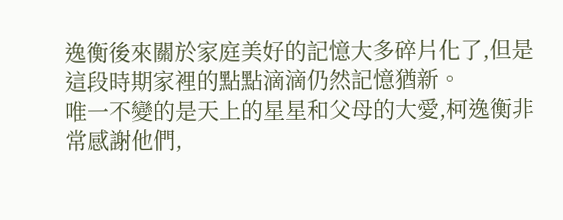逸衡後來關於家庭美好的記憶大多碎片化了,但是這段時期家裡的點點滴滴仍然記憶猶新。
唯一不變的是天上的星星和父母的大愛,柯逸衡非常感謝他們,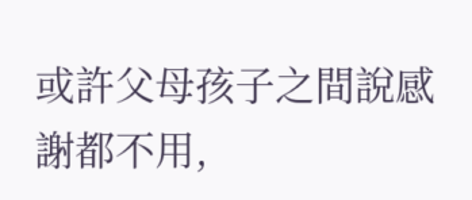或許父母孩子之間說感謝都不用,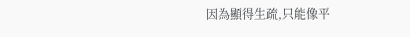因為顯得生疏,只能像平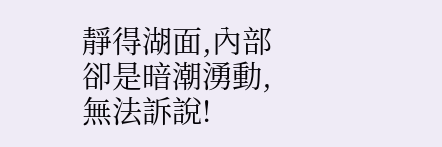靜得湖面,內部卻是暗潮湧動,無法訴說!